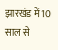झारखंड में 10 साल से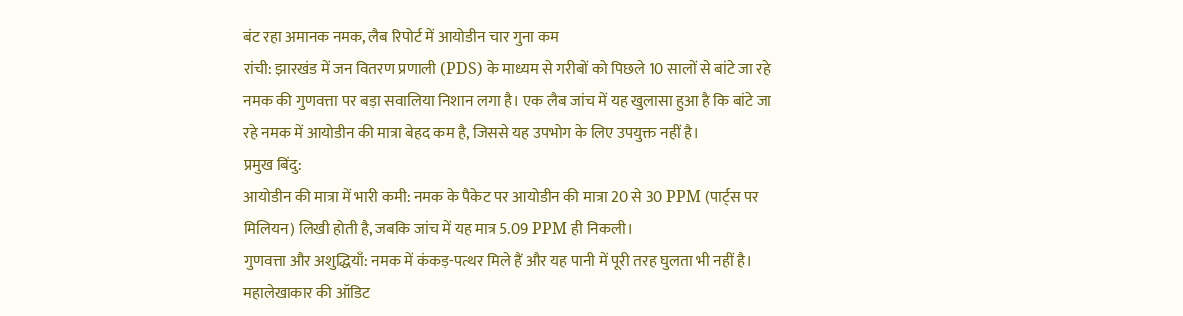बंट रहा अमानक नमक, लैब रिपोर्ट में आयोडीन चार गुना कम
रांची: झारखंड में जन वितरण प्रणाली (PDS) के माध्यम से गरीबों को पिछले 10 सालों से बांटे जा रहे नमक की गुणवत्ता पर बड़ा सवालिया निशान लगा है। एक लैब जांच में यह खुलासा हुआ है कि बांटे जा रहे नमक में आयोडीन की मात्रा बेहद कम है, जिससे यह उपभोग के लिए उपयुक्त नहीं है।
प्रमुख बिंदु:
आयोडीन की मात्रा में भारी कमी: नमक के पैकेट पर आयोडीन की मात्रा 20 से 30 PPM (पार्ट्स पर मिलियन) लिखी होती है, जबकि जांच में यह मात्र 5.09 PPM ही निकली।
गुणवत्ता और अशुद्धियाँ: नमक में कंकड़-पत्थर मिले हैं और यह पानी में पूरी तरह घुलता भी नहीं है।
महालेखाकार की ऑडिट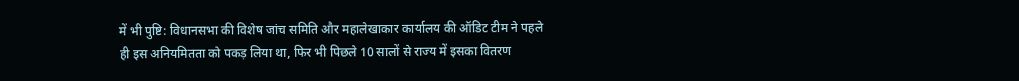में भी पुष्टि: विधानसभा की विशेष जांच समिति और महालेखाकार कार्यालय की ऑडिट टीम ने पहले ही इस अनियमितता को पकड़ लिया था, फिर भी पिछले 10 सालों से राज्य में इसका वितरण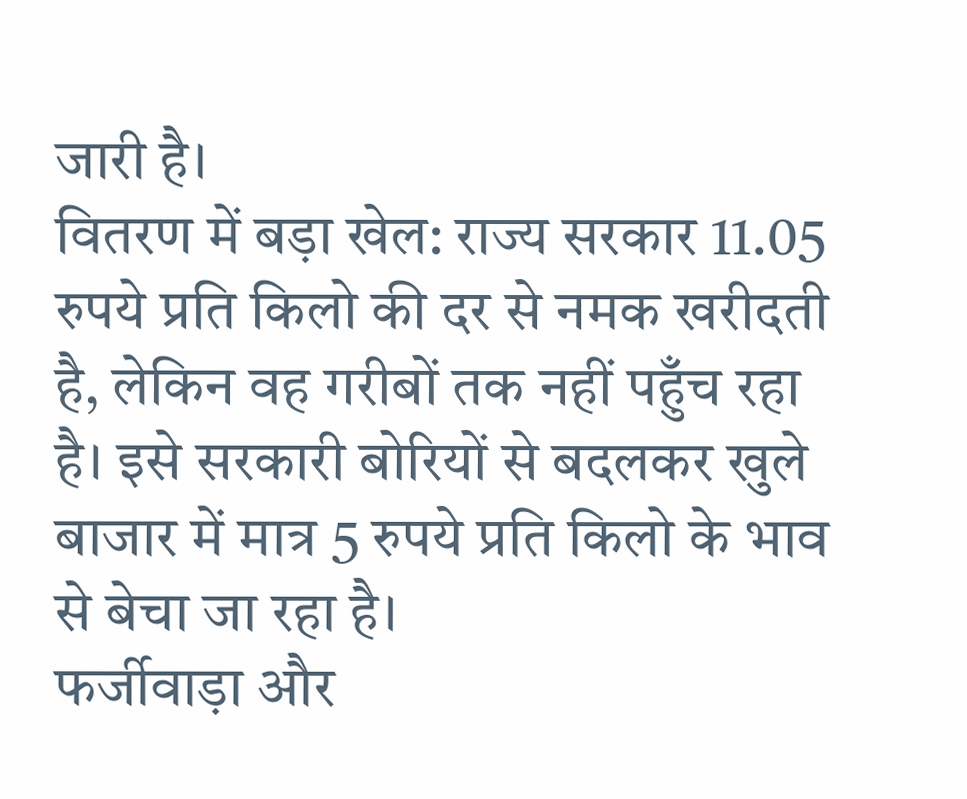जारी है।
वितरण में बड़ा खेल: राज्य सरकार 11.05 रुपये प्रति किलो की दर से नमक खरीदती है, लेकिन वह गरीबों तक नहीं पहुँच रहा है। इसे सरकारी बोरियों से बदलकर खुले बाजार में मात्र 5 रुपये प्रति किलो के भाव से बेचा जा रहा है।
फर्जीवाड़ा और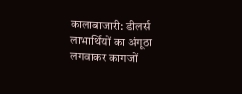कालाबाजारी: डीलर्स लाभार्थियों का अंगूठा लगवाकर कागजों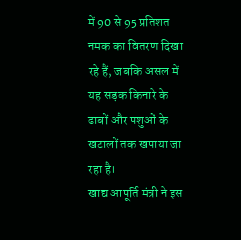में 90 से 95 प्रतिशत नमक का वितरण दिखा रहे हैं, जबकि असल में यह सड़क किनारे के ढाबों और पशुओं के खटालों तक खपाया जा रहा है।
खाद्य आपूर्ति मंत्री ने इस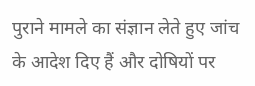पुराने मामले का संज्ञान लेते हुए जांच के आदेश दिए हैं और दोषियों पर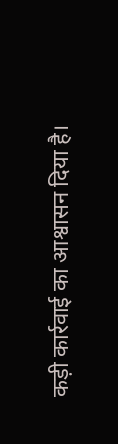कड़ी कार्रवाई का आश्वासन दिया है।